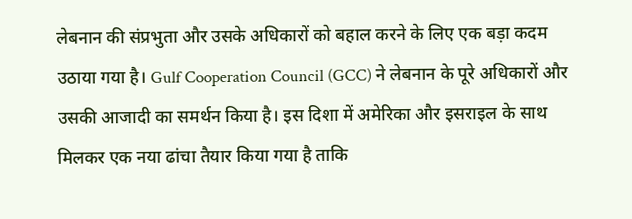लेबनान की संप्रभुता और उसके अधिकारों को बहाल करने के लिए एक बड़ा कदम उठाया गया है। Gulf Cooperation Council (GCC) ने लेबनान के पूरे अधिकारों और उसकी आजादी का समर्थन किया है। इस दिशा में अमेरिका और इसराइल के साथ मिलकर एक नया ढांचा तैयार किया गया है ताकि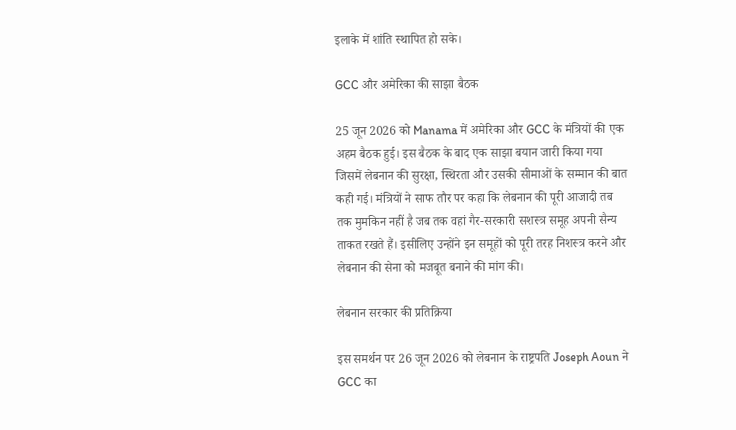इलाके में शांति स्थापित हो सके।

GCC और अमेरिका की साझा बैठक

25 जून 2026 को Manama में अमेरिका और GCC के मंत्रियों की एक अहम बैठक हुई। इस बैठक के बाद एक साझा बयान जारी किया गया जिसमें लेबनान की सुरक्षा, स्थिरता और उसकी सीमाओं के सम्मान की बात कही गई। मंत्रियों ने साफ तौर पर कहा कि लेबनान की पूरी आजादी तब तक मुमकिन नहीं है जब तक वहां गैर-सरकारी सशस्त्र समूह अपनी सैन्य ताकत रखते हैं। इसीलिए उन्होंने इन समूहों को पूरी तरह निशस्त्र करने और लेबनान की सेना को मजबूत बनाने की मांग की।

लेबनान सरकार की प्रतिक्रिया

इस समर्थन पर 26 जून 2026 को लेबनान के राष्ट्रपति Joseph Aoun ने GCC का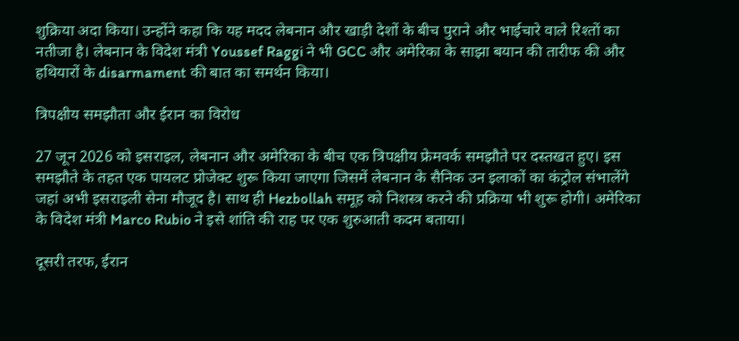शुक्रिया अदा किया। उन्होंने कहा कि यह मदद लेबनान और खाड़ी देशों के बीच पुराने और भाईचारे वाले रिश्तों का नतीजा है। लेबनान के विदेश मंत्री Youssef Raggi ने भी GCC और अमेरिका के साझा बयान की तारीफ की और हथियारों के disarmament की बात का समर्थन किया।

त्रिपक्षीय समझौता और ईरान का विरोध

27 जून 2026 को इसराइल, लेबनान और अमेरिका के बीच एक त्रिपक्षीय फ्रेमवर्क समझौते पर दस्तखत हुए। इस समझौते के तहत एक पायलट प्रोजेक्ट शुरू किया जाएगा जिसमें लेबनान के सैनिक उन इलाकों का कंट्रोल संभालेंगे जहां अभी इसराइली सेना मौजूद है। साथ ही Hezbollah समूह को निशस्त्र करने की प्रक्रिया भी शुरू होगी। अमेरिका के विदेश मंत्री Marco Rubio ने इसे शांति की राह पर एक शुरुआती कदम बताया।

दूसरी तरफ, ईरान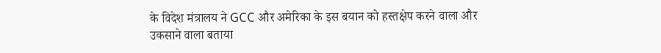के विदेश मंत्रालय ने GCC और अमेरिका के इस बयान को हस्तक्षेप करने वाला और उकसाने वाला बताया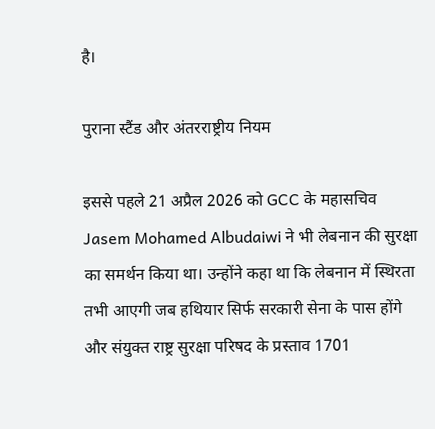है।

पुराना स्टैंड और अंतरराष्ट्रीय नियम

इससे पहले 21 अप्रैल 2026 को GCC के महासचिव Jasem Mohamed Albudaiwi ने भी लेबनान की सुरक्षा का समर्थन किया था। उन्होंने कहा था कि लेबनान में स्थिरता तभी आएगी जब हथियार सिर्फ सरकारी सेना के पास होंगे और संयुक्त राष्ट्र सुरक्षा परिषद के प्रस्ताव 1701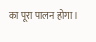का पूरा पालन होगा।